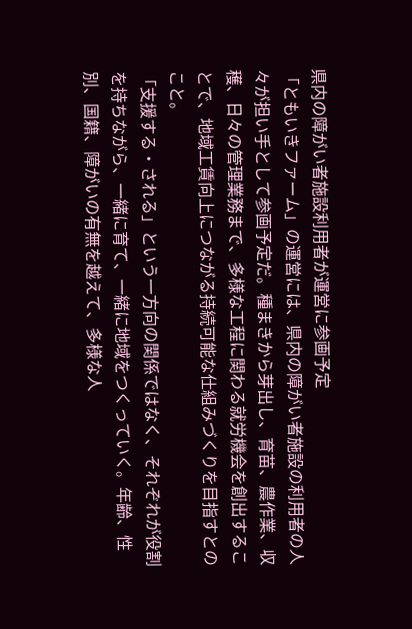県内の障がい者施設利用者が運営に参画予定
「ともいきファーム」の運営には、県内の障がい者施設の利用者の人々が担い手として参画予定だ。種まきから芽出し、育苗、農作業、収穫、日々の管理業務まで、多様な工程に関わる就労機会を創出することで、地域工賃向上につながる持続可能な仕組みづくりを目指すとのこと。
「支援する・される」という一方向の関係ではなく、それぞれが役割を持ちながら、一緒に育て、一緒に地域をつくっていく。年齢、性別、国籍、障がいの有無を越えて、多様な人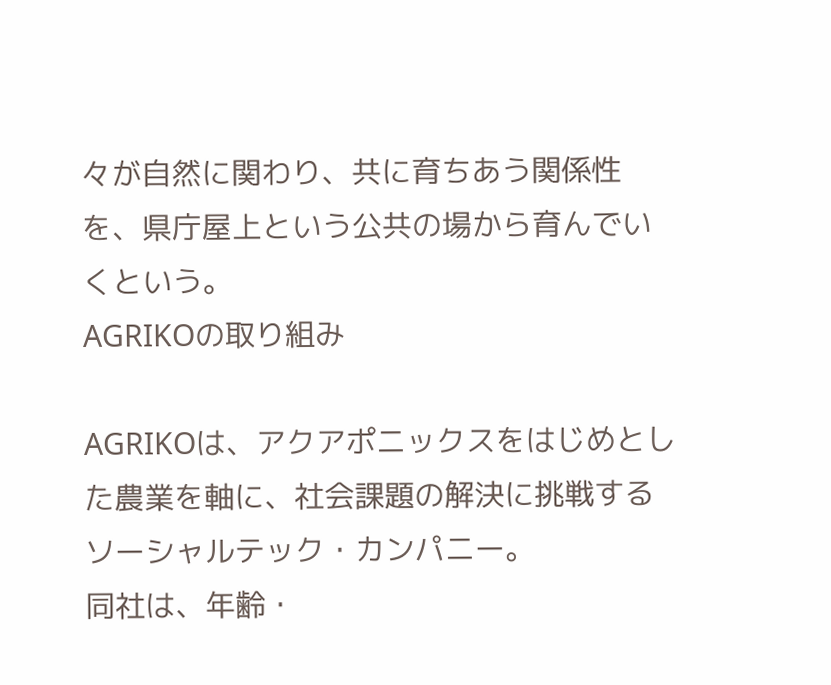々が自然に関わり、共に育ちあう関係性を、県庁屋上という公共の場から育んでいくという。
AGRIKOの取り組み

AGRIKOは、アクアポニックスをはじめとした農業を軸に、社会課題の解決に挑戦するソーシャルテック・カンパニー。
同社は、年齢・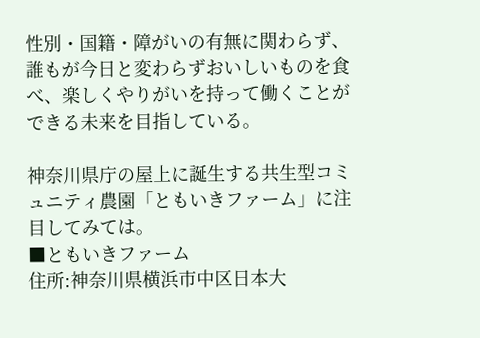性別・国籍・障がいの有無に関わらず、誰もが今日と変わらずおいしいものを食べ、楽しくやりがいを持って働くことができる未来を目指している。

神奈川県庁の屋上に誕生する共生型コミュニティ農園「ともいきファーム」に注目してみては。
■ともいきファーム
住所:神奈川県横浜市中区日本大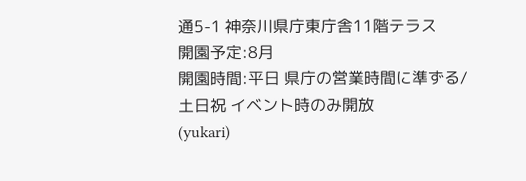通5-1 神奈川県庁東庁舎11階テラス
開園予定:8月
開園時間:平日 県庁の営業時間に準ずる/土日祝 イベント時のみ開放
(yukari)